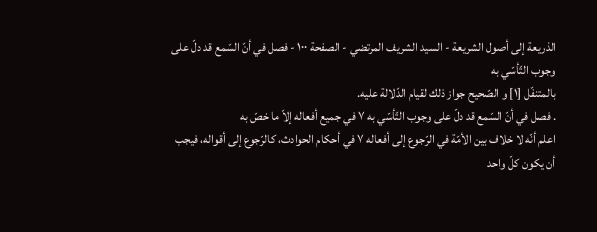الذريعة إلى أصول الشريعة - السيد الشريف المرتضي - الصفحة ١٠٠ - فصل في أنّ السّمع قد دلّ على وجوب التّأسّي به
بالمتنفّل [١] و الصّحيح جواز ذلك لقيام الدّلالة عليه.
. فصل في أنّ السّمع قد دلّ على وجوب التّأسّي به ٧ في جميع أفعاله إلاّ ما خصّ به
اعلم أنّه لا خلاف بين الأمّة في الرّجوع إلى أفعاله ٧ في أحكام الحوادث، كالرّجوع إلى أقواله، فيجب أن يكون كلّ واحد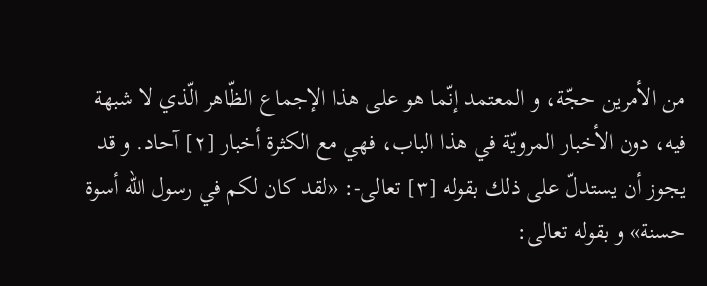من الأمرين حجّة، و المعتمد إنّما هو على هذا الإجماع الظّاهر الّذي لا شبهة فيه، دون الأخبار المرويّة في هذا الباب، فهي مع الكثرة أخبار [٢] آحاد. و قد يجوز أن يستدلّ على ذلك بقوله [٣] تعالى-: «لقد كان لكم في رسول اللّه أسوة حسنة» و بقوله تعالى: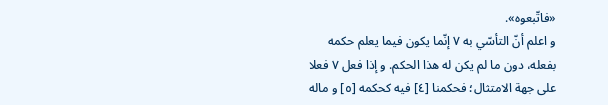«فاتّبعوه».
و اعلم أنّ التأسّي به ٧ إنّما يكون فيما يعلم حكمه بفعله، دون ما لم يكن له هذا الحكم. و إذا فعل ٧ فعلا على جهة الامتثال؛ فحكمنا [٤] فيه كحكمه [٥] و ماله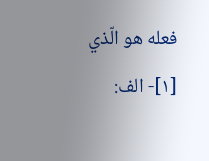فعله هو الّذي
[١]- الف: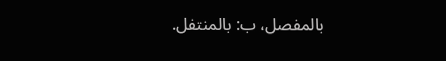بالمفصل، ب: بالمنتفل.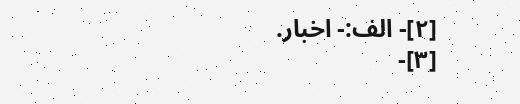[٢]- الف:- اخبار.
[٣]-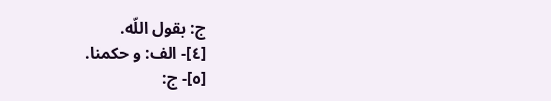ج: بقول اللّه.
[٤]- الف: و حكمنا.
[٥]- ج: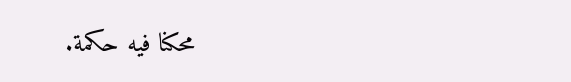محكنا فيه حكمة.